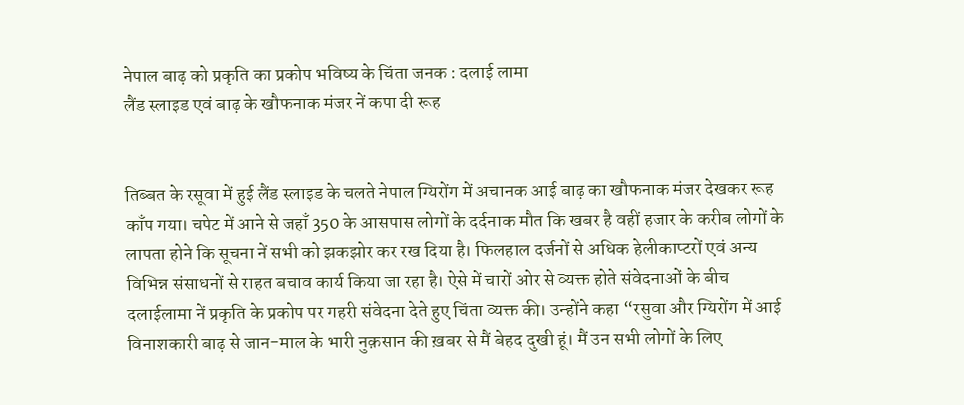नेपाल बाढ़ को प्रकृति का प्रकोप भविष्य के चिंता जनक : दलाई लामा
लैंड स्लाइड एवं बाढ़ के खौफनाक मंजर नें कपा दी रूह


तिब्बत के रसूवा में हुई लैंड स्लाइड के चलते नेपाल ग्यिरोंग में अचानक आई बाढ़ का खौफनाक मंजर देखकर रूह काँप गया। चपेट में आने से जहाँ 350 के आसपास लोगों के दर्दनाक मौत कि खबर है वहीं हजार के करीब लोगों के लापता होने कि सूचना नें सभी को झकझोर कर रख दिया है। फिलहाल दर्जनों से अधिक हेलीकाप्टरों एवं अन्य विभिन्न संसाधनों से राहत बचाव कार्य किया जा रहा है। ऐसे में चारों ओर से व्यक्त होते संवेदनाओं के बीच दलाईलामा नें प्रकृति के प्रकोप पर गहरी संवेदना देते हुए चिंता व्यक्त की। उन्होंने कहा “रसुवा और ग्यिरोंग में आई विनाशकारी बाढ़ से जान-माल के भारी नुक़सान की ख़बर से मैं बेहद दुखी हूं। मैं उन सभी लोगों के लिए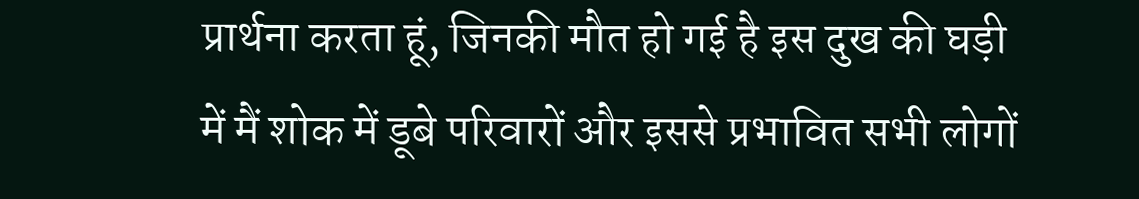प्रार्थना करता हूं, जिनकी मौत हो गई है इस दुख की घड़ी में मैं शोक में डूबे परिवारों और इससे प्रभावित सभी लोगों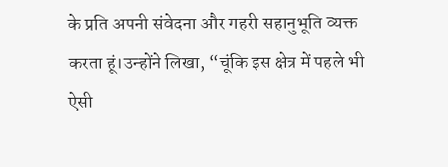के प्रति अपनी संवेदना और गहरी सहानुभूति व्यक्त करता हूं।उन्होंने लिखा, “चूंकि इस क्षेत्र में पहले भी ऐसी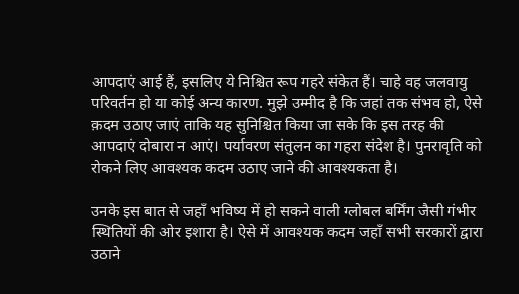आपदाएं आई हैं, इसलिए ये निश्चित रूप गहरे संकेत हैं। चाहे वह जलवायु परिवर्तन हो या कोई अन्य कारण. मुझे उम्मीद है कि जहां तक संभव हो, ऐसे क़दम उठाए जाएं ताकि यह सुनिश्चित किया जा सके कि इस तरह की आपदाएं दोबारा न आएं। पर्यावरण संतुलन का गहरा संदेश है। पुनरावृति को रोकने लिए आवश्यक कदम उठाए जाने की आवश्यकता है।

उनके इस बात से जहाँ भविष्य में हो सकने वाली ग्लोबल बर्मिंग जैसी गंभीर स्थितियों की ओर इशारा है। ऐसे में आवश्यक कदम जहाँ सभी सरकारों द्वारा उठाने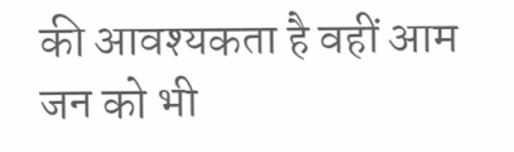की आवश्यकता है वहीं आम जन को भी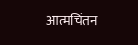आत्मचिंतन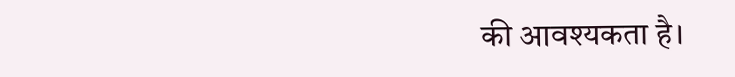की आवश्यकता है।